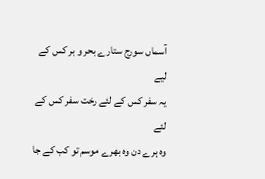آسماں سورج ستارے بحر و بر کس کے لیے
یہ سفر کس کے لئے رخت سفر کس کے لئے
وہ ہرے دن وہ بھرے موسم تو کب کے جا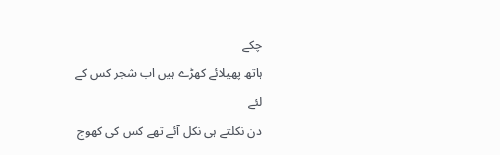چکے
ہاتھ پھیلائے کھڑے ہیں اب شجر کس کے لئے
دن نکلتے ہی نکل آئے تھے کس کی کھوج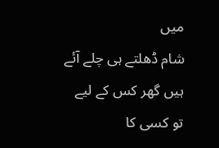میں
شام ڈھلتے ہی چلے آئے ہیں گھر کس کے لیے
تو کسی کا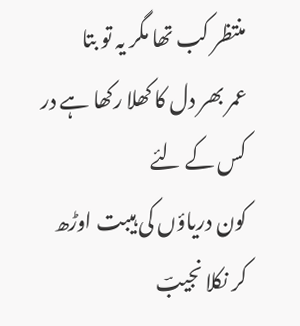منتظر کب تھا مگر یہ تو بتا
عمر بھر دل کا کھلا رکھا ہے در کس کے لئے
کون دریاؤں کی ہیبت اوڑھ کر نکلا نجیبؔ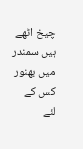چیخ اٹھے ہیں سمندر میں بھنور کس کے لئے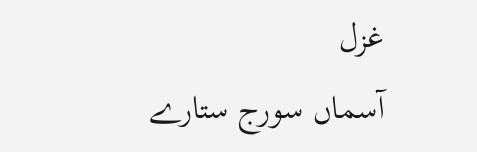غزل
آسماں سورج ستارے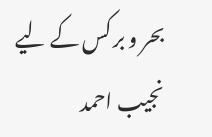بحر و بر کس کے لیے
نجیب احمد